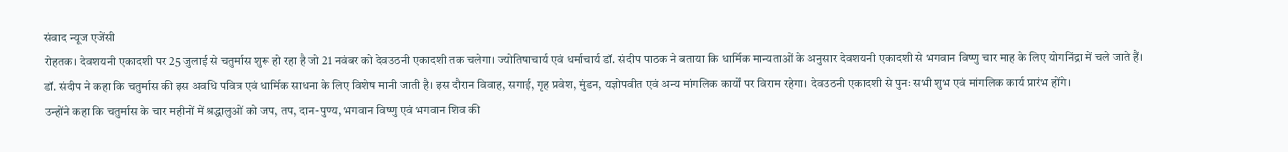संवाद न्यूज एजेंसी
रोहतक। देवशयनी एकादशी पर 25 जुलाई से चतुर्मास शुरू हो रहा है जो 21 नवंबर को देवउठनी एकादशी तक चलेगा। ज्योतिषाचार्य एवं धर्माचार्य डॉ. संदीप पाठक ने बताया कि धार्मिक मान्यताओं के अनुसार देवशयनी एकादशी से भगवान विष्णु चार माह के लिए योगनिंद्रा में चले जाते हैं।
डॉ. संदीप ने कहा कि चतुर्मास की इस अवधि पवित्र एवं धार्मिक साधना के लिए विशेष मानी जाती है। इस दौरान विवाह, सगाई, गृह प्रवेश, मुंडन, यज्ञोपवीत एवं अन्य मांगलिक कार्यों पर विराम रहेगा। देवउठनी एकादशी से पुनः सभी शुभ एवं मांगलिक कार्य प्रारंभ होंगे।
उन्होंने कहा कि चतुर्मास के चार महीनों में श्रद्धालुओं को जप, तप, दान-पुण्य, भगवान विष्णु एवं भगवान शिव की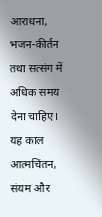आराधना, भजन-कीर्तन तथा सत्संग में अधिक समय देना चाहिए। यह काल आत्मचिंतन, संयम और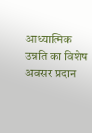आध्यात्मिक उन्नति का विशेष अवसर प्रदान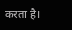करता है।